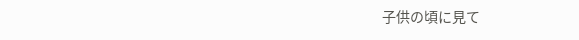子供の頃に見て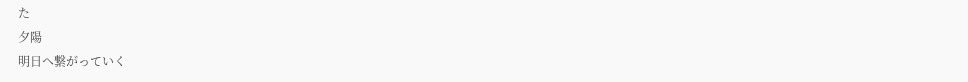た
夕陽
明日へ繋がっていく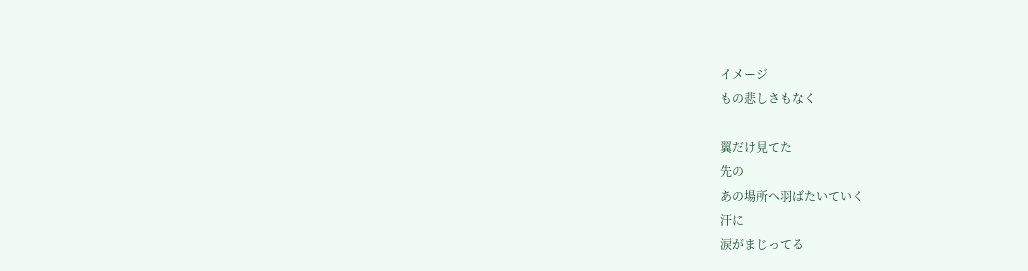イメージ
もの悲しさもなく

翼だけ見てた
先の
あの場所へ羽ばたいていく
汗に
涙がまじってる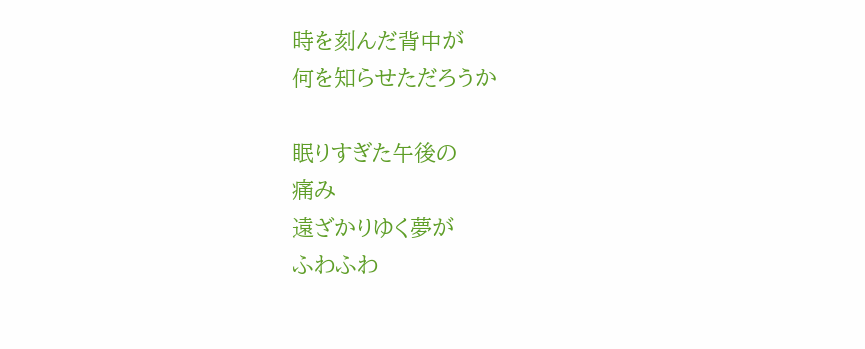時を刻んだ背中が
何を知らせただろうか

眠りすぎた午後の
痛み
遠ざかりゆく夢が
ふわふわ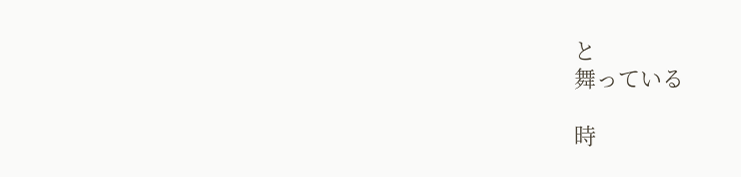と
舞っている

時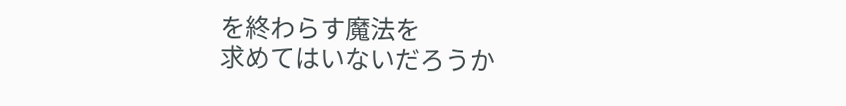を終わらす魔法を
求めてはいないだろうか